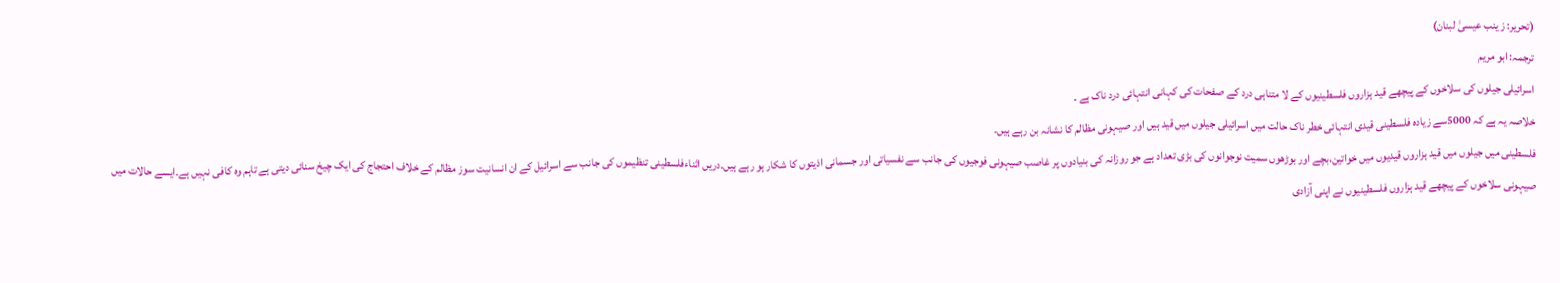(تحریر: ز ینب عیسیٰ لبنان)
ترجمہ: ابو مریم
اسرائیلی جیلوں کی سلاخوں کے پیچھے قید ہزاروں فلسطینیوں کے لا متناہی درد کے صفحات کی کہانی انتہائی درد ناک ہے ۔
خلاصہ یہ ہے کہ 5000سے زیادہ فلسطینی قیدی انتہائی خطر ناک حالت میں اسرائیلی جیلوں میں قید ہیں اور صیہونی مظالم کا نشانہ بن رہے ہیں۔
فلسطینی میں جیلوں میں قید ہزاروں قیدیوں میں خواتین،بچے اور بوڑھوں سمیت نوجوانوں کی بڑی تعداد ہے جو روزانہ کی بنیادوں پر غاصب صیہونی فوجیوں کی جانب سے نفسیاتی اور جسمانی اذیتوں کا شکار ہو رہے ہیں۔دریں اثناءفلسطینی تنظیموں کی جانب سے اسرائیل کے ان انسانیت سوز مظالم کے خلاف احتجاج کی ایک چیخ سنائی دیتی ہے تاہم وہ کافی نہیں ہے۔ایسے حالات میں صیہونی سلاخوں کے پیچھے قید ہزاروں فلسطینیوں نے اپنی آزادی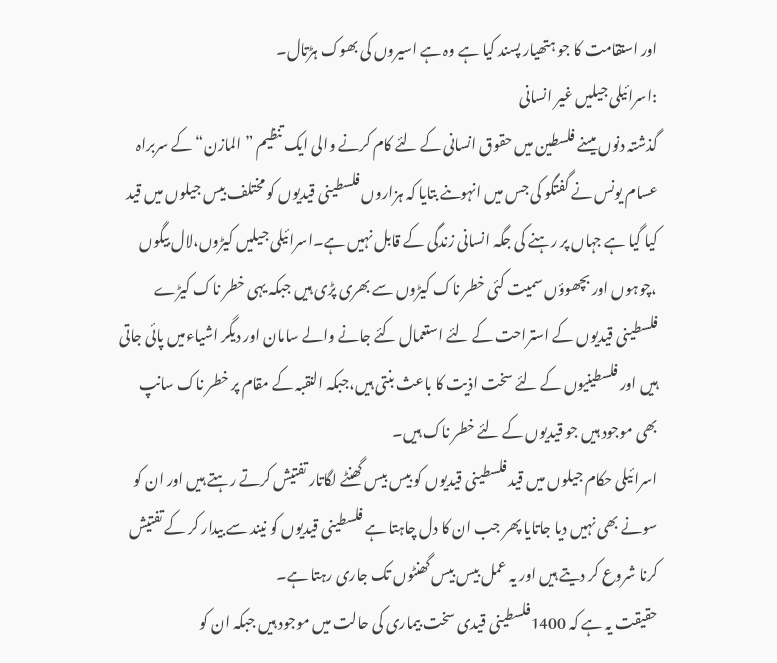اور استقامت کا جو ہتھیار پسند کیا ہے وہ ہے اسیروں کی بھوک ہڑتال۔
:اسرائیلی جیلیں غیر انسانی
گذشتہ دنوں میںنے فلسطین میں حقوق انسانی کے لئے کام کرنے والی ایک تنظیم ”المازن“ کے سربراہ عسام یونس نے گفتگو کی جس میں انہوںنے بتایا کہ ہزاروں فلسطینی قیدیوں کو مختلف بیس جیلوں میں قید کیا گیا ہے جہاں پر رہنے کی جگہ انسانی زندگی کے قابل نہیں ہے۔اسرائیلی جیلیں کیڑوں،لال بیگوں ،چوہوں اور بچھوؤں سمیت کئی خطر ناک کیڑوں سے بھری پڑی ہیں جبکہ یہی خطر ناک کیڑے فلسطینی قیدیوں کے استراحت کے لئے استعمال کئے جانے والے سامان اور دیگر اشیاءمیں پائی جاتی ہیں اور فلسطینیوں کے لئے سخت اذیت کا باعث بنتی ہیں،جبکہ النقبہ کے مقام پر خطر ناک سانپ بھی موجود ہیں جو قیدیوں کے لئے خطر ناک ہیں۔
اسرائیلی حکام جیلوں میں قید فلسطینی قیدیوں کو بیس بیس گھنٹے لگاتار تفتیش کرتے رہتے ہیں اور ان کو سونے بھی نہیں دیا جاتایا پھر جب ان کا دل چاہتا ہے فلسطینی قیدیوں کو نیند سے بیدار کر کے تفتیش کرنا شروع کر دیتے ہیں اور یہ عمل بیس بیس گھنٹوں تک جاری رہتا ہے۔
حقیقت یہ ہے کہ 1400فلسطینی قیدی سخت بیماری کی حالت میں موجود ہیں جبکہ ان کو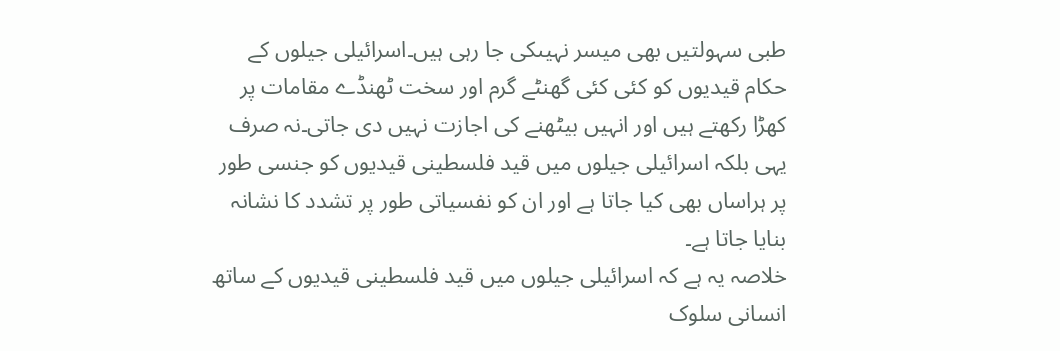طبی سہولتیں بھی میسر نہیںکی جا رہی ہیں۔اسرائیلی جیلوں کے حکام قیدیوں کو کئی کئی گھنٹے گرم اور سخت ٹھنڈے مقامات پر کھڑا رکھتے ہیں اور انہیں بیٹھنے کی اجازت نہیں دی جاتی۔نہ صرف یہی بلکہ اسرائیلی جیلوں میں قید فلسطینی قیدیوں کو جنسی طور پر ہراساں بھی کیا جاتا ہے اور ان کو نفسیاتی طور پر تشدد کا نشانہ بنایا جاتا ہے۔
خلاصہ یہ ہے کہ اسرائیلی جیلوں میں قید فلسطینی قیدیوں کے ساتھ انسانی سلوک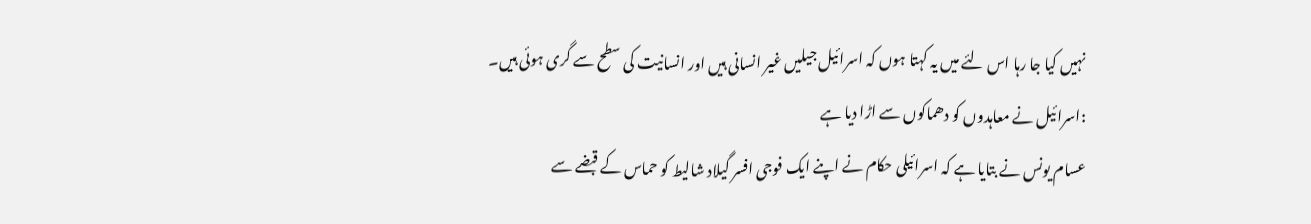نہیں کیا جا رہا اس لئے میں یہ کہتا ہوں کہ اسرائیل جیلیں غیر انسانی ہیں اور انسانیت کی سطح سے گری ہوئی ہیں۔
:اسرائیل نے معاہدوں کو دھماکوں سے اڑا دیا ہے
عسام یونس نے بتایا ہے کہ اسرائیلی حکام نے اپنے ایک فوجی افسر گیلاد شالیط کو حماس کے قبضے سے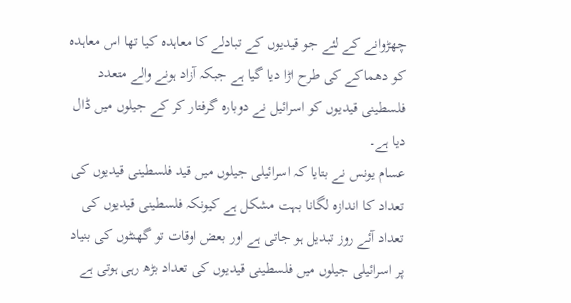چھڑوانے کے لئے جو قیدیوں کے تبادلے کا معاہدہ کیا تھا اس معاہدہ کو دھماکے کی طرح اڑا دیا گیا ہے جبکہ آزاد ہونے والے متعدد فلسطینی قیدیوں کو اسرائیل نے دوبارہ گرفتار کر کے جیلوں میں ڈال دیا ہے۔
عسام یونس نے بتایا کہ اسرائیلی جیلوں میں قید فلسطینی قیدیوں کی تعداد کا اندازہ لگانا بہت مشکل ہے کیونکہ فلسطینی قیدیوں کی تعداد آئے روز تبدیل ہو جاتی ہے اور بعض اوقات تو گھنٹوں کی بنیاد پر اسرائیلی جیلوں میں فلسطینی قیدیوں کی تعداد بڑھ رہی ہوتی ہے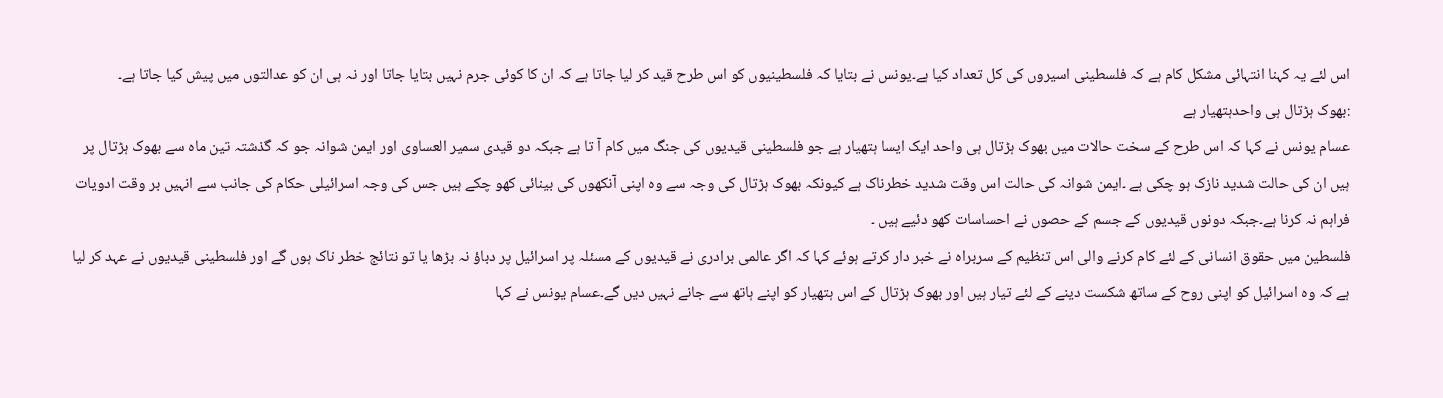اس لئے یہ کہنا انتہائی مشکل کام ہے کہ فلسطینی اسیروں کی کل تعداد کیا ہے۔یونس نے بتایا کہ فلسطینیوں کو اس طرح قید کر لیا جاتا ہے کہ ان کا کوئی جرم نہیں بتایا جاتا اور نہ ہی ان کو عدالتوں میں پیش کیا جاتا ہے۔
:بھوک ہڑتال ہی واحدہتھیار ہے
عسام یونس نے کہا کہ اس طرح کے سخت حالات میں بھوک ہڑتال ہی واحد ایک ایسا ہتھیار ہے جو فلسطینی قیدیوں کی جنگ میں کام آ تا ہے جبکہ دو قیدی سمیر العساوی اور ایمن شوانہ جو کہ گذشتہ تین ماہ سے بھوک ہڑتال پر ہیں ان کی حالت شدید نازک ہو چکی ہے ۔ایمن شوانہ کی حالت اس وقت شدید خطرناک ہے کیونکہ بھوک ہڑتال کی وجہ سے وہ اپنی آنکھوں کی بینائی کھو چکے ہیں جس کی وجہ اسرائیلی حکام کی جانب سے انہیں بر وقت ادویات فراہم نہ کرنا ہے۔جبکہ دونوں قیدیوں کے جسم کے حصوں نے احساسات کھو دئیے ہیں ۔
فلسطین میں حقوق انسانی کے لئے کام کرنے والی اس تنظیم کے سربراہ نے خبر دار کرتے ہوئے کہا کہ اگر عالمی برادری نے قیدیوں کے مسئلہ پر اسرائیل پر دباؤ نہ بڑھا یا تو نتائج خطر ناک ہوں گے اور فلسطینی قیدیوں نے عہد کر لیا ہے کہ وہ اسرائیل کو اپنی روح کے ساتھ شکست دینے کے لئے تیار ہیں اور بھوک ہڑتال کے اس ہتھیار کو اپنے ہاتھ سے جانے نہیں دیں گے۔عسام یونس نے کہا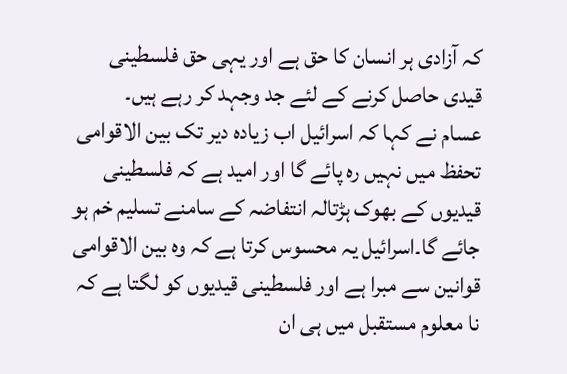کہ آزادی ہر انسان کا حق ہے اور یہی حق فلسطینی قیدی حاصل کرنے کے لئے جد وجہد کر رہے ہیں۔
عسام نے کہا کہ اسرائیل اب زیادہ دیر تک بین الاقوامی تحفظ میں نہیں رہ پائے گا اور امید ہے کہ فلسطینی قیدیوں کے بھوک ہڑتالہ انتفاضہ کے سامنے تسلیم خم ہو جائے گا۔اسرائیل یہ محسوس کرتا ہے کہ وہ بین الاقوامی قوانین سے مبرا ہے اور فلسطینی قیدیوں کو لگتا ہے کہ نا معلوم مستقبل میں ہی ان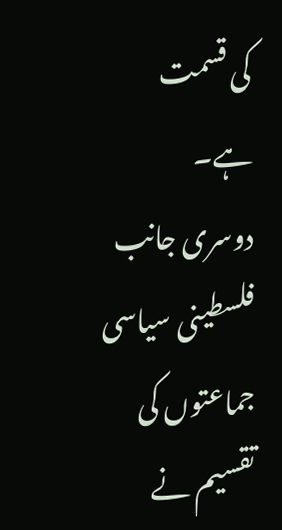کی قسمت ہے۔
دوسری جانب فلسطینی سیاسی جماعتوں کی تقسیم نے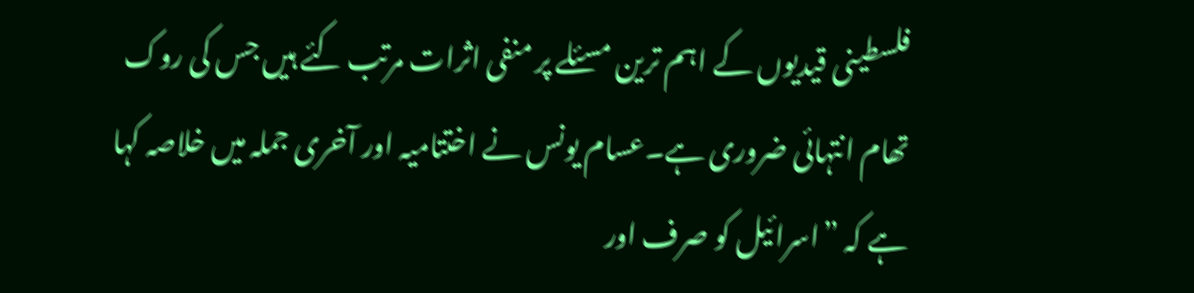فلسطینی قیدیوں کے اہم ترین مسئلے پر منفی اثرات مرتب کئے ہیں جس کی روک تھام انتہائی ضروری ہے۔عسام یونس نے اختتامیہ اور آخری جملہ میں خلاصہ کہا ہے کہ ”اسرائیل کو صرف اور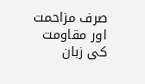صرف مزاحمت اور مقاومت کی زبان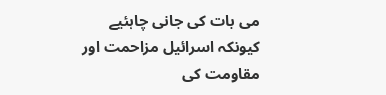می بات کی جانی چاہئیے کیونکہ اسرائیل مزاحمت اور مقاومت کی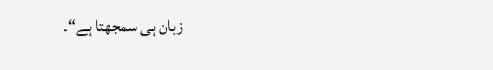زبان ہی سمجھتا ہے“۔